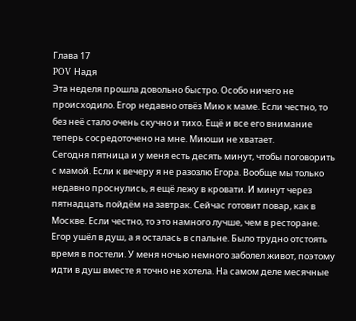Глава 17
POV Надя
Эта неделя прошла довольно быстро. Особо ничего не происходило. Егор недавно отвёз Мию к маме. Если честно, то без неё стало очень скучно и тихо. Ещё и все его внимание теперь сосредоточено на мне. Миюши не хватает.
Сегодня пятница и у меня есть десять минут, чтобы поговорить с мамой. Если к вечеру я не разозлю Егора. Вообще мы только недавно проснулись, я ещё лежу в кровати. И минут через пятнадцать пойдём на завтрак. Сейчас готовит повар, как в Москве. Если честно, то это намного лучше, чем в ресторане.
Егор ушёл в душ, а я осталась в спальне. Было трудно отстоять время в постели. У меня ночью немного заболел живот, поэтому идти в душ вместе я точно не хотела. На самом деле месячные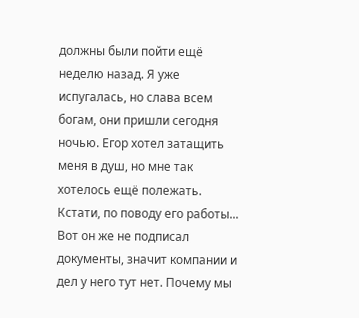должны были пойти ещё неделю назад. Я уже испугалась, но слава всем богам, они пришли сегодня ночью. Егор хотел затащить меня в душ, но мне так хотелось ещё полежать.
Кстати, по поводу его работы... Вот он же не подписал документы, значит компании и дел у него тут нет. Почему мы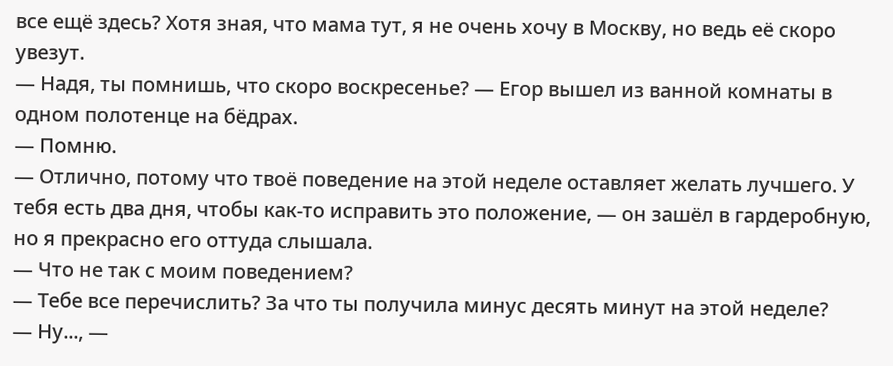все ещё здесь? Хотя зная, что мама тут, я не очень хочу в Москву, но ведь её скоро увезут.
— Надя, ты помнишь, что скоро воскресенье? — Егор вышел из ванной комнаты в одном полотенце на бёдрах.
— Помню.
— Отлично, потому что твоё поведение на этой неделе оставляет желать лучшего. У тебя есть два дня, чтобы как-то исправить это положение, — он зашёл в гардеробную, но я прекрасно его оттуда слышала.
— Что не так с моим поведением?
— Тебе все перечислить? За что ты получила минус десять минут на этой неделе?
— Ну..., —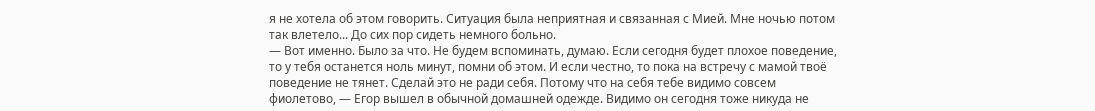я не хотела об этом говорить. Ситуация была неприятная и связанная с Мией. Мне ночью потом так влетело... До сих пор сидеть немного больно.
— Вот именно. Было за что. Не будем вспоминать, думаю. Если сегодня будет плохое поведение, то у тебя останется ноль минут, помни об этом. И если честно, то пока на встречу с мамой твоё поведение не тянет. Сделай это не ради себя. Потому что на себя тебе видимо совсем фиолетово, — Егор вышел в обычной домашней одежде. Видимо он сегодня тоже никуда не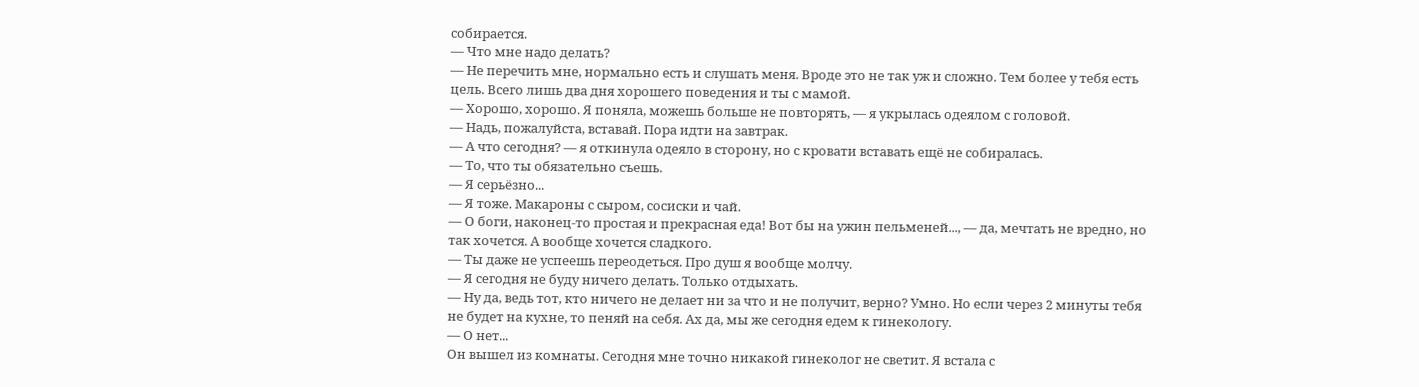собирается.
— Что мне надо делать?
— Не перечить мне, нормально есть и слушать меня. Вроде это не так уж и сложно. Тем более у тебя есть цель. Всего лишь два дня хорошего поведения и ты с мамой.
— Хорошо, хорошо. Я поняла, можешь больше не повторять, — я укрылась одеялом с головой.
— Надь, пожалуйста, вставай. Пора идти на завтрак.
— А что сегодня? — я откинула одеяло в сторону, но с кровати вставать ещё не собиралась.
— То, что ты обязательно съешь.
— Я серьёзно...
— Я тоже. Макароны с сыром, сосиски и чай.
— О боги, наконец-то простая и прекрасная еда! Вот бы на ужин пельменей..., — да, мечтать не вредно, но так хочется. А вообще хочется сладкого.
— Ты даже не успеешь переодеться. Про душ я вообще молчу.
— Я сегодня не буду ничего делать. Только отдыхать.
— Ну да, ведь тот, кто ничего не делает ни за что и не получит, верно? Умно. Но если через 2 минуты тебя не будет на кухне, то пеняй на себя. Ах да, мы же сегодня едем к гинекологу.
— О нет...
Он вышел из комнаты. Сегодня мне точно никакой гинеколог не светит. Я встала с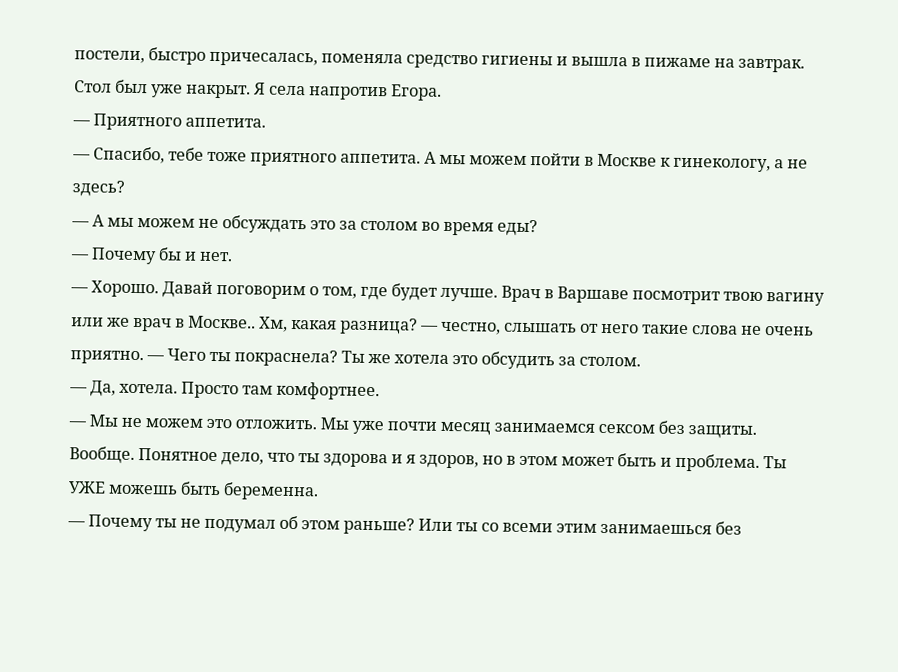постели, быстро причесалась, поменяла средство гигиены и вышла в пижаме на завтрак. Стол был уже накрыт. Я села напротив Егора.
— Приятного аппетита.
— Спасибо, тебе тоже приятного аппетита. А мы можем пойти в Москве к гинекологу, а не здесь?
— А мы можем не обсуждать это за столом во время еды?
— Почему бы и нет.
— Хорошо. Давай поговорим о том, где будет лучше. Врач в Варшаве посмотрит твою вагину или же врач в Москве.. Хм, какая разница? — честно, слышать от него такие слова не очень приятно. — Чего ты покраснела? Ты же хотела это обсудить за столом.
— Да, хотела. Просто там комфортнее.
— Мы не можем это отложить. Мы уже почти месяц занимаемся сексом без защиты. Вообще. Понятное дело, что ты здорова и я здоров, но в этом может быть и проблема. Ты УЖЕ можешь быть беременна.
— Почему ты не подумал об этом раньше? Или ты со всеми этим занимаешься без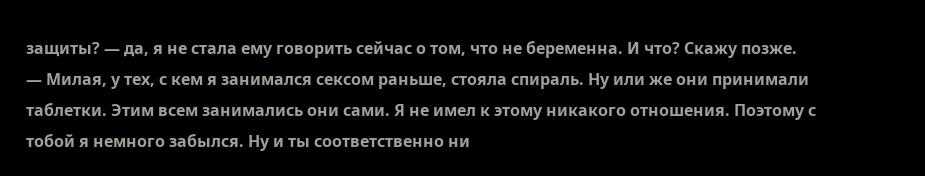защиты? — да, я не стала ему говорить сейчас о том, что не беременна. И что? Скажу позже.
— Милая, у тех, с кем я занимался сексом раньше, стояла спираль. Ну или же они принимали таблетки. Этим всем занимались они сами. Я не имел к этому никакого отношения. Поэтому с тобой я немного забылся. Ну и ты соответственно ни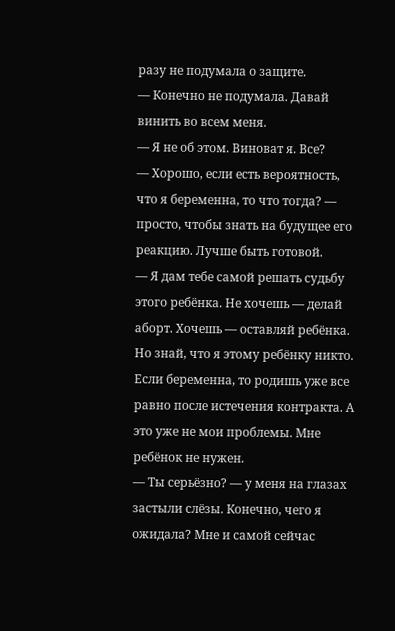разу не подумала о защите.
— Конечно не подумала. Давай винить во всем меня.
— Я не об этом. Виноват я. Все?
— Хорошо, если есть вероятность, что я беременна, то что тогда? — просто, чтобы знать на будущее его реакцию. Лучше быть готовой.
— Я дам тебе самой решать судьбу этого ребёнка. Не хочешь — делай аборт. Хочешь — оставляй ребёнка. Но знай, что я этому ребёнку никто. Если беременна, то родишь уже все равно после истечения контракта. А это уже не мои проблемы. Мне ребёнок не нужен.
— Ты серьёзно? — у меня на глазах застыли слёзы. Конечно, чего я ожидала? Мне и самой сейчас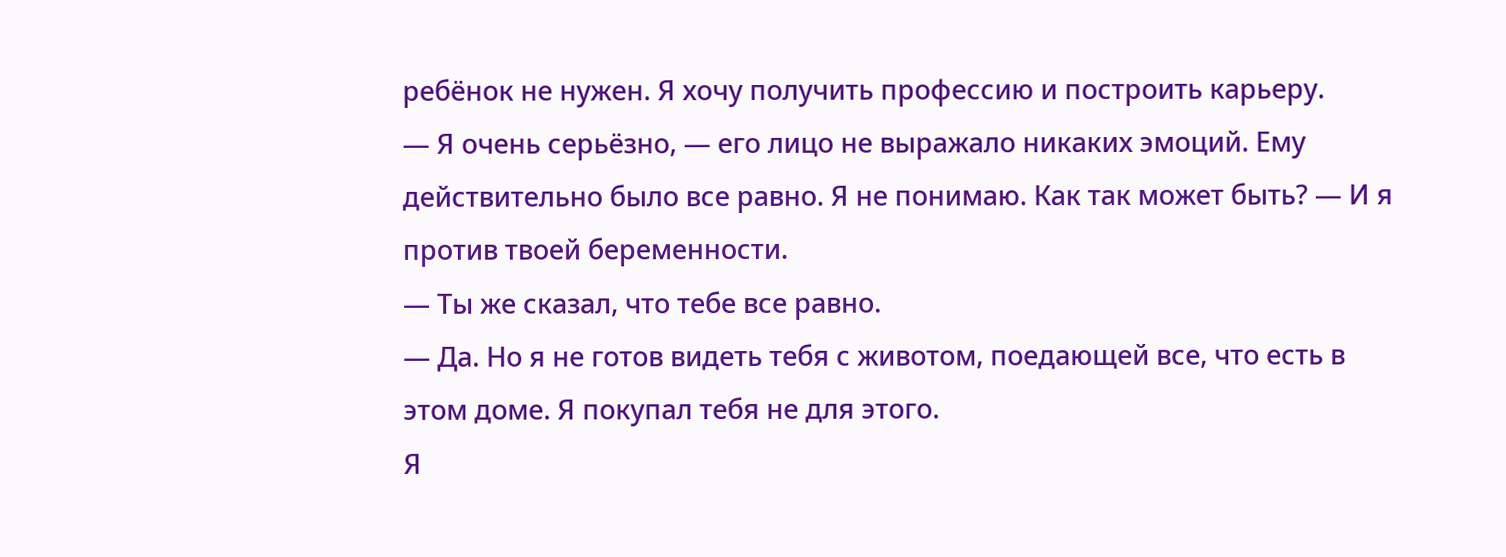ребёнок не нужен. Я хочу получить профессию и построить карьеру.
— Я очень серьёзно, — его лицо не выражало никаких эмоций. Ему действительно было все равно. Я не понимаю. Как так может быть? — И я против твоей беременности.
— Ты же сказал, что тебе все равно.
— Да. Но я не готов видеть тебя с животом, поедающей все, что есть в этом доме. Я покупал тебя не для этого.
Я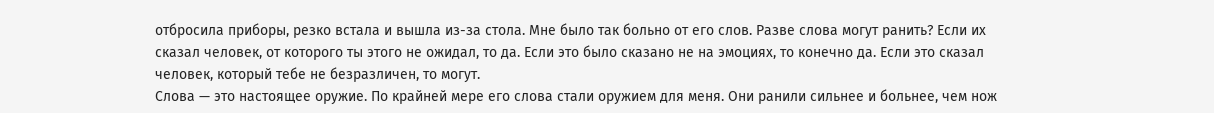отбросила приборы, резко встала и вышла из-за стола. Мне было так больно от его слов. Разве слова могут ранить? Если их сказал человек, от которого ты этого не ожидал, то да. Если это было сказано не на эмоциях, то конечно да. Если это сказал человек, который тебе не безразличен, то могут.
Слова — это настоящее оружие. По крайней мере его слова стали оружием для меня. Они ранили сильнее и больнее, чем нож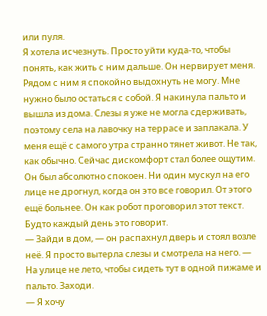или пуля.
Я хотела исчезнуть. Просто уйти куда-то, чтобы понять, как жить с ним дальше. Он нервирует меня. Рядом с ним я спокойно выдохнуть не могу. Мне нужно было остаться с собой. Я накинула пальто и вышла из дома. Слезы я уже не могла сдерживать, поэтому села на лавочку на террасе и заплакала. У меня ещё с самого утра странно тянет живот. Не так, как обычно. Сейчас дискомфорт стал более ощутим.
Он был абсолютно спокоен. Ни один мускул на его лице не дрогнул, когда он это все говорил. От этого ещё больнее. Он как робот проговорил этот текст. Будто каждый день это говорит.
— Зайди в дом, — он распахнул дверь и стоял возле неё. Я просто вытерла слезы и смотрела на него. — На улице не лето, чтобы сидеть тут в одной пижаме и пальто. Заходи.
— Я хочу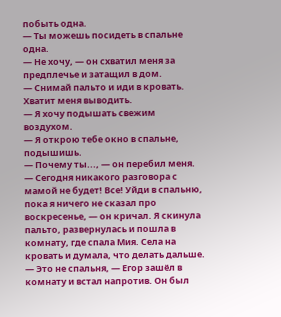побыть одна.
— Ты можешь посидеть в спальне одна.
— Не хочу, — он схватил меня за предплечье и затащил в дом.
— Снимай пальто и иди в кровать. Хватит меня выводить.
— Я хочу подышать свежим воздухом.
— Я открою тебе окно в спальне, подышишь.
— Почему ты..., — он перебил меня.
— Сегодня никакого разговора с мамой не будет! Все! Уйди в спальню, пока я ничего не сказал про воскресенье, — он кричал. Я скинула пальто, развернулась и пошла в комнату, где спала Мия. Села на кровать и думала, что делать дальше. — Это не спальня, — Егор зашёл в комнату и встал напротив. Он был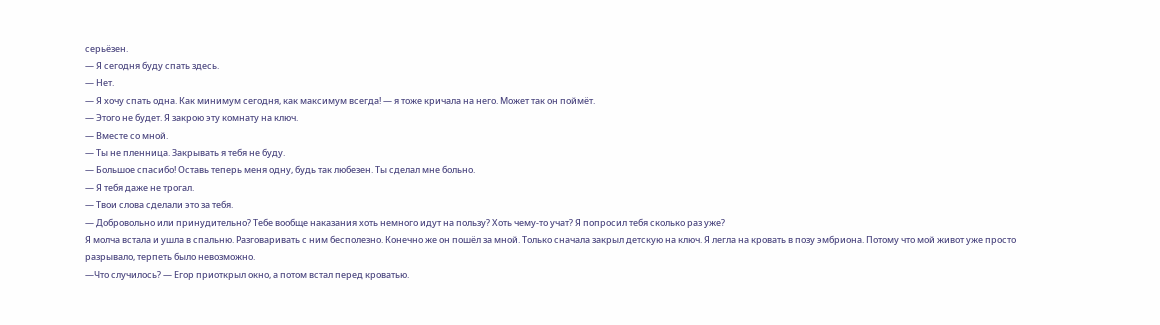серьёзен.
— Я сегодня буду спать здесь.
— Нет.
— Я хочу спать одна. Как минимум сегодня, как максимум всегда! — я тоже кричала на него. Может так он поймёт.
— Этого не будет. Я закрою эту комнату на ключ.
— Вместе со мной.
— Ты не пленница. Закрывать я тебя не буду.
— Большое спасибо! Оставь теперь меня одну, будь так любезен. Ты сделал мне больно.
— Я тебя даже не трогал.
— Твои слова сделали это за тебя.
— Добровольно или принудительно? Тебе вообще наказания хоть немного идут на пользу? Хоть чему-то учат? Я попросил тебя сколько раз уже?
Я молча встала и ушла в спальню. Разговаривать с ним бесполезно. Конечно же он пошёл за мной. Только сначала закрыл детскую на ключ. Я легла на кровать в позу эмбриона. Потому что мой живот уже просто разрывало, терпеть было невозможно.
—Что случилось? — Егор приоткрыл окно, а потом встал перед кроватью.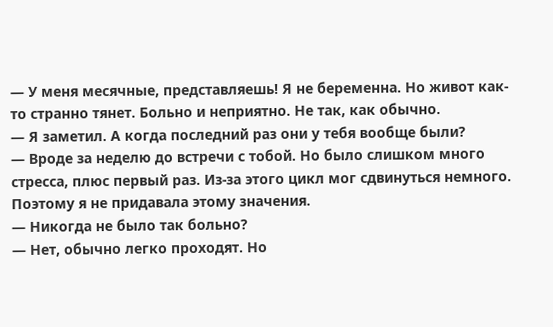— У меня месячные, представляешь! Я не беременна. Но живот как-то странно тянет. Больно и неприятно. Не так, как обычно.
— Я заметил. А когда последний раз они у тебя вообще были?
— Вроде за неделю до встречи с тобой. Но было слишком много стресса, плюс первый раз. Из-за этого цикл мог сдвинуться немного. Поэтому я не придавала этому значения.
— Никогда не было так больно?
— Нет, обычно легко проходят. Но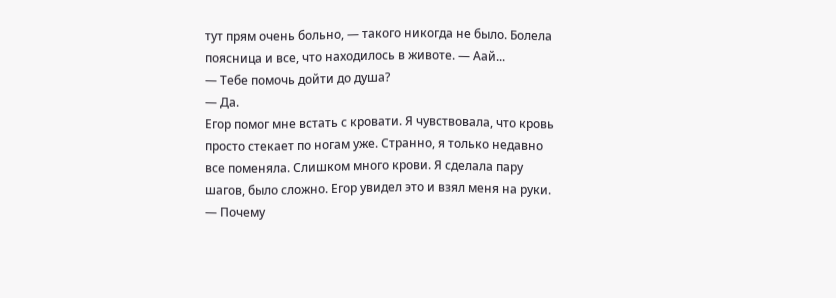тут прям очень больно, — такого никогда не было. Болела поясница и все, что находилось в животе. — Аай...
— Тебе помочь дойти до душа?
— Да.
Егор помог мне встать с кровати. Я чувствовала, что кровь просто стекает по ногам уже. Странно, я только недавно все поменяла. Слишком много крови. Я сделала пару шагов, было сложно. Егор увидел это и взял меня на руки.
— Почему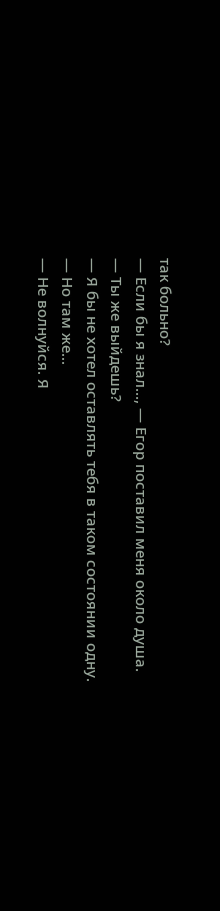так больно?
— Если бы я знал..., — Егор поставил меня около душа.
— Ты же выйдешь?
— Я бы не хотел оставлять тебя в таком состоянии одну.
— Но там же...
— Не волнуйся. Я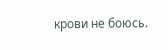крови не боюсь.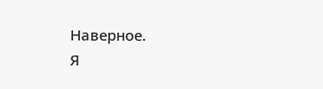Наверное.
Я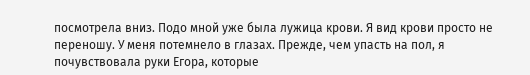посмотрела вниз. Подо мной уже была лужица крови. Я вид крови просто не переношу. У меня потемнело в глазах. Прежде, чем упасть на пол, я почувствовала руки Егора, которые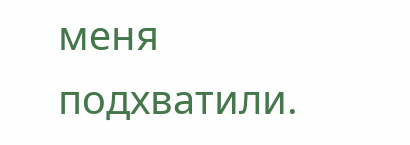меня подхватили.